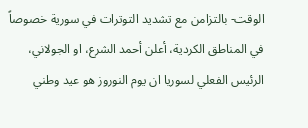الوقت- بالتزامن مع تشديد التوترات في سورية خصوصاً في المناطق الكردية، أعلن أحمد الشرع، او الجولاني، الرئيس الفعلي لسوريا ان يوم النوروز هو عيد وطني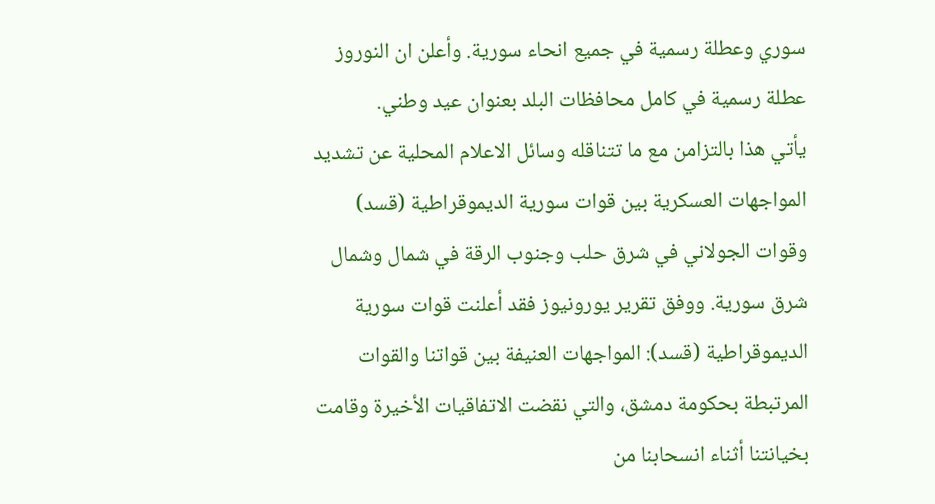سوري وعطلة رسمية في جميع انحاء سورية. وأعلن ان النوروز عطلة رسمية في كامل محافظات البلد بعنوان عيد وطني.
يأتي هذا بالتزامن مع ما تتناقله وسائل الاعلام المحلية عن تشديد المواجهات العسكرية بين قوات سورية الديموقراطية (قسد) وقوات الجولاني في شرق حلب وجنوب الرقة في شمال وشمال شرق سورية. ووفق تقرير يورونيوز فقد أعلنت قوات سورية الديموقراطية (قسد): المواجهات العنيفة بين قواتنا والقوات المرتبطة بحكومة دمشق، والتي نقضت الاتفاقيات الأخيرة وقامت بخيانتنا أثناء انسحابنا من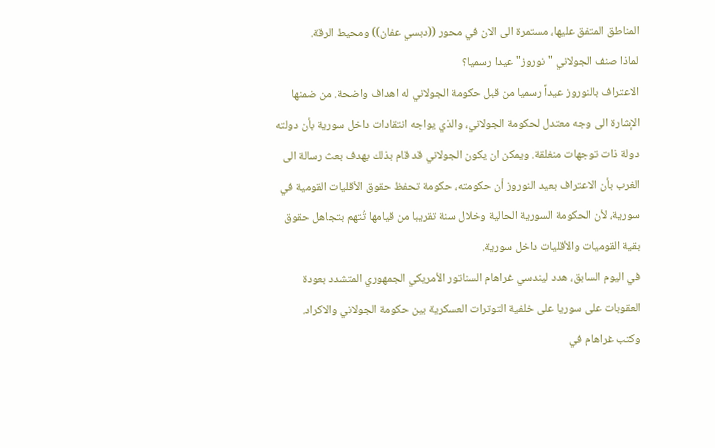المناطق المتفق عليها، مستمرة الى الان في محور ((دبسي عفان)) ومحيط الرقة.
لماذا صنف الجولاني "نوروز" عيدا رسميا؟
الاعتراف بالنوروز عيداً رسميا من قبل حكومة الجولاني له اهداف واضحة. من ضمنها الإشارة الى وجه معتدل لحكومة الجولاني، والذي يواجه انتقادات داخل سورية بأن دولته دولة ذات توجهات منغلقة. ويمكن ان يكون الجولاني قد قام بذلك بهدف بعث رسالة الى الغرب بأن الاعتراف بعيد النوروز أن حكومته، حكومة تحفظ حقوق الأقليات القومية في سورية، لأن الحكومة السورية الحالية وخلال سنة تقريبا من قيامها تُتهم بتجاهل حقوق بقية القوميات والأقليات داخل سورية.
في اليوم السابق، هدد ليندسي غراهام السناتور الأمريكي الجمهوري المتشدد بعودة العقوبات على سوريا على خلفية التوترات العسكرية بين حكومة الجولاني والاكراد.
وكتب غراهام في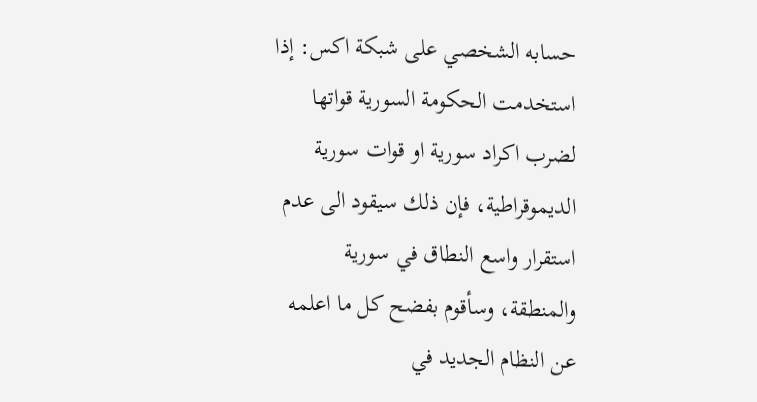حسابه الشخصي على شبكة اكس: إذا استخدمت الحكومة السورية قواتها لضرب اكراد سورية او قوات سورية الديموقراطية، فإن ذلك سيقود الى عدم استقرار واسع النطاق في سورية والمنطقة، وسأقوم بفضح كل ما اعلمه عن النظام الجديد في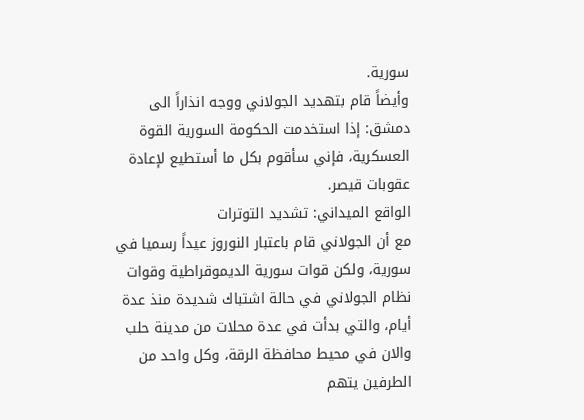سورية.
وأيضاً قام بتهديد الجولاني ووجه انذاراً الى دمشق: إذا استخدمت الحكومة السورية القوة العسكرية، فإني سأقوم بكل ما أستطيع لإعادة عقوبات قيصر.
الواقع الميداني: تشديد التوترات
مع أن الجولاني قام باعتبار النوروز عيداً رسميا في سورية، ولكن قوات سورية الديموقراطية وقوات نظام الجولاني في حالة اشتباك شديدة منذ عدة أيام، والتي بدأت في عدة محلات من مدينة حلب والان في محيط محافظة الرقة، وكل واحد من الطرفين يتهم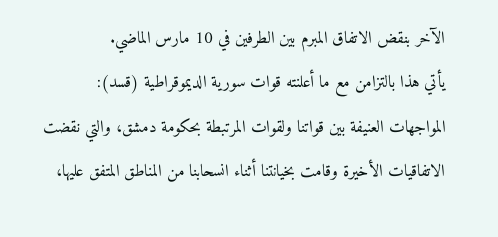الآخر بنقض الاتفاق المبرم بين الطرفين في 10 مارس الماضي.
يأتي هذا بالتزامن مع ما أعلنته قوات سورية الديموقراطية (قسد): المواجهات العنيفة بين قواتنا ولقوات المرتبطة بحكومة دمشق، والتي نقضت الاتفاقيات الأخيرة وقامت بخيانتنا أثناء انسحابنا من المناطق المتفق عليها،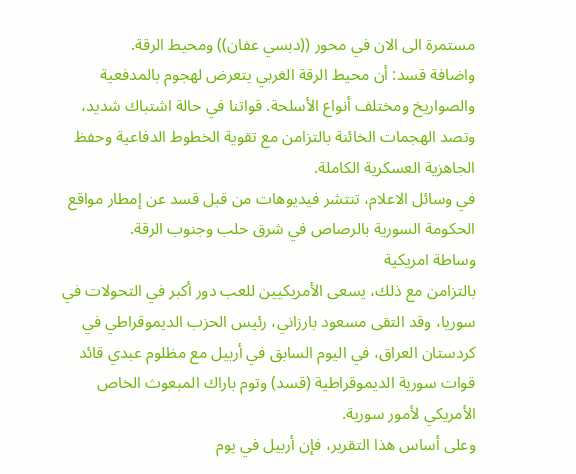مستمرة الى الان في محور ((دبسي عفان)) ومحيط الرقة.
واضافة قسد: أن محيط الرقة الغربي يتعرض لهجوم بالمدفعية والصواريخ ومختلف أنواع الأسلحة. قواتنا في حالة اشتباك شديد، وتصد الهجمات الخائنة بالتزامن مع تقوية الخطوط الدفاعية وحفظ الجاهزية العسكرية الكاملة.
في وسائل الاعلام، تنتشر فيديوهات من قبل قسد عن إمطار مواقع الحكومة السورية بالرصاص في شرق حلب وجنوب الرقة.
وساطة امريكية
بالتزامن مع ذلك، يسعى الأمريكيين للعب دور أكبر في التحولات في سوريا، وقد التقى مسعود بارزاني، رئيس الحزب الديموقراطي في كردستان العراق، في اليوم السابق في أربيل مع مظلوم عبدي قائد قوات سورية الديموقراطية (قسد) وتوم باراك المبعوث الخاص الأمريكي لأمور سورية.
وعلى أساس هذا التقرير، فإن أربيل في يوم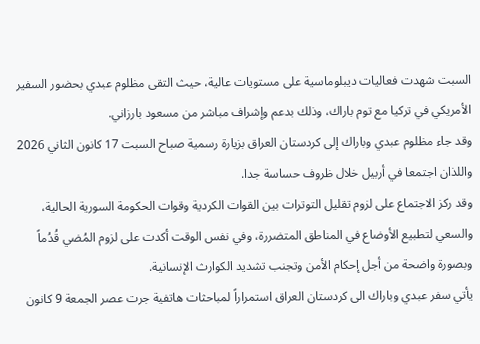السبت شهدت فعاليات ديبلوماسية على مستويات عالية، حيث التقى مظلوم عبدي بحضور السفير الأمريكي في تركيا مع توم باراك، وذلك بدعم وإشراف مباشر من مسعود بارزاني.
وقد جاء مظلوم عبدي وباراك إلى كردستان العراق بزيارة رسمية صباح السبت 17 كانون الثاني 2026 واللذان اجتمعا في أربيل خلال ظروف حساسة جدا.
وقد ركز الاجتماع على لزوم تقليل التوترات بين القوات الكردية وقوات الحكومة السورية الحالية، والسعي لتطبيع الأوضاع في المناطق المتضررة، وفي نفس الوقت أكدت على لزوم المُضي قُدُماً وبصورة واضحة من أجل إحكام الأمن وتجنب تشديد الكوارث الإنسانية.
يأتي سفر عبدي وباراك الى كردستان العراق استمراراً لمباحثات هاتفية جرت عصر الجمعة 9 كانون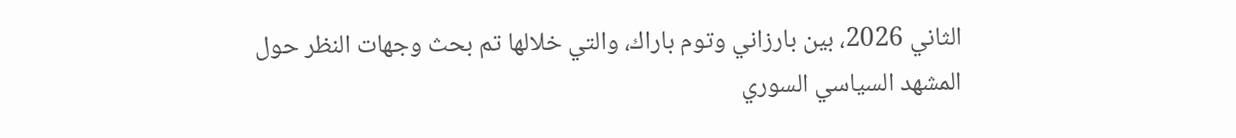الثاني 2026، بين بارزاني وتوم باراك، والتي خلالها تم بحث وجهات النظر حول المشهد السياسي السوري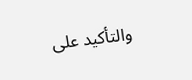والتأكيد على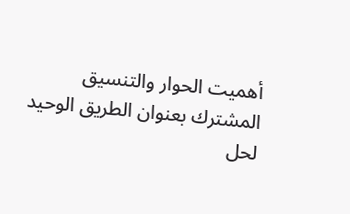أهميت الحوار والتنسيق المشترك بعنوان الطريق الوحيد لحل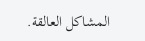المشاكل العالقة.